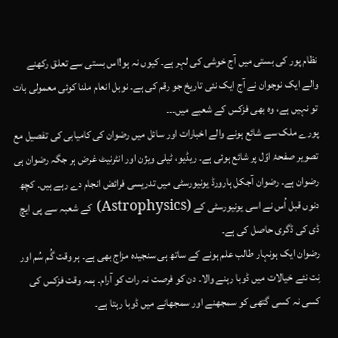نظام پور کی بستی میں آج خوشی کی لہر ہے۔ کیوں نہ ہو!اس بستی سے تعلق رکھنے والے ایک نوجوان نے آج ایک نئی تاریخ جو رقم کی ہے۔ نوبل انعام ملنا کوئی معمولی بات تو نہیں ہے، وہ بھی فزکس کے شعبے میں۔۔۔
پورے ملک سے شائع ہونے والے اخبارات اور سائل میں رضوان کی کامیابی کی تفصیل مع تصویر صفحۂ اوّل پر شائع ہوئی ہے۔ ریڈیو، ٹیلی ویژن اور انٹرنیٹ غرض ہر جگہ رضوان ہی رضوان ہے۔ رضوان آجکل ہارورڈ یونیورسٹی میں تدریسی فرائض انجام دے رہے ہیں۔ کچھ دنوں قبل اُس نے اسی یونیورسٹی کے (Astrophysics) کے شعبہ سے پی ایچ ڈی کی ڈگری حاصل کی ہے۔
رضوان ایک ہونہار طالب علم ہونے کے ساتھ ہی سنجیدہ مزاج بھی ہے۔ ہر وقت گُم سُم اور نِت نئے خیالات میں ڈوبا رہنے والا۔ دن کو فرصت نہ رات کو آرام۔ ہمہ وقت فزکس کی کسی نہ کسی گتھی کو سمجھنے اور سمجھانے میں ڈوبا رہتا ہے۔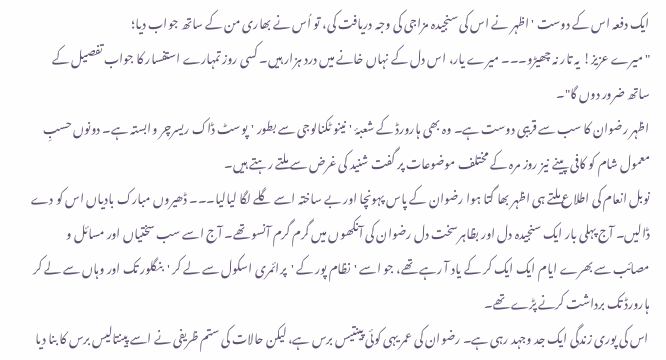ایک دفعہ اس کے دوست 'اظہر نے اس کی سنجیدہ مزاجی کی وجہ دریافت کی، تو اُس نے بھاری من کے ساتھ جواب دیا؛
"میرے عزیز! یہ تار نہ چھیڑو۔۔۔ میرے یار، اس دل کے نہاں خانے میں درد ہزار ہیں۔ کسی روز تمہارے استفسار کا جواب تفصیل کے ساتھ ضرور دوں گا"۔
اظہر رضوان کا سب سے قریبی دوست ہے۔ وہ بھی ہارورڈ کے شعبۂ 'نینو ٹکنالوجی سے بطور 'پوسٹ ڈاک ریسرچر وابستہ ہے۔ دونوں حسبِ معمول شام کو کافی پینے نیز روز مرہ کے مختلف موضوعات پر گفت شنید کی غرض سے ملتے رہتے ہیں۔
نوبل انعام کی اطلاع ملتے ہی اظہر بھا گتا ہوا رضوان کے پاس پہونچا اور بے ساختہ اسے گلے لگا لیالیا۔۔۔ ڈھیروں مبارک بادیاں اس کو دے ڈالیں۔ آج پہلی بار ایک سنجیدہ دل اور بظاہر سخت دل رضوان کی آنکھوں میں گرم گرم آنسو تھے۔ آج اسے سب سختیاں اور مسائل و مصائب سے بھرے ایام ایک ایک کر کے یاد آ رہے تھے، جو اسے 'نظام پور کے 'پرائمری اسکول سے لے کر 'بنگلور تک اور وہاں سے لے کر ہارورڈ تک برداشت کرنے پڑے تھے۔
اس کی پوری زندگی ایک جد وجہد رہی ہے۔ رضوان کی عمر یہی کوئی پینتیس برس ہے، لیکن حالات کی ستم ظریفی نے اسے پینتالیس برس کا بنا دیا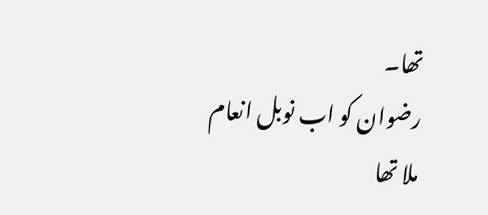تھا۔
رضوان کو اب نوبل انعام ملا تھا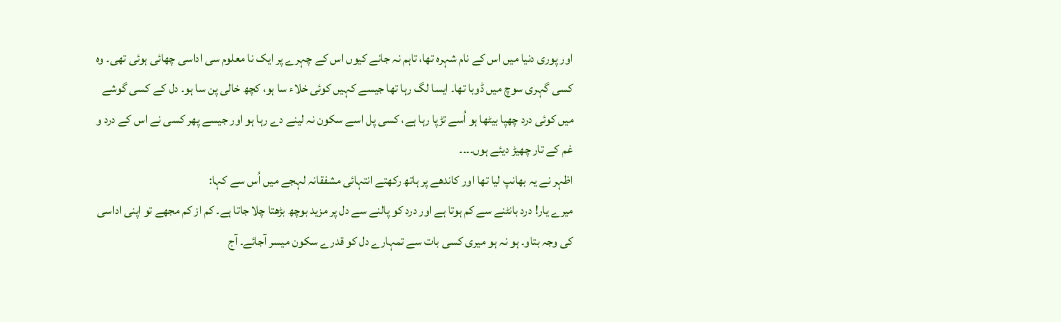اور پوری دنیا میں اس کے نام شہرہ تھا، تاہم نہ جانے کیوں اس کے چہرے پر ایک نا معلوم سی اداسی چھائی ہوئی تھی۔ وہ کسی گہری سوچ میں ڈوبا تھا۔ ایسا لگ رہا تھا جیسے کہیں کوئی خلاء سا ہو، کچھ خالی پن سا ہو۔ دل کے کسی گوشے میں کوئی درد چھپا بیٹھا ہو اُسے تڑپا رہا ہے، کسی پل اسے سکون نہ لینے دے رہا ہو اور جیسے پھر کسی نے اس کے درد و غم کے تار چھیڑ دیئے ہوں۔۔۔۔
اظہر نے یہ بھانپ لیا تھا اور کاندھے پر ہاتھ رکھتے انتہائی مشفقانہ لہجے میں اُس سے کہا:
میرے یار! درد بانٹنے سے کم ہوتا ہے اور درد کو پالنے سے دل پر مزید بوچھ بڑھتا چلا جاتا ہے۔ کم از کم مجھے تو اپنی اداسی کی وجہ بتاو۔ ہو نہ ہو میری کسی بات سے تمہارے دل کو قدرے سکون میسر آجائے۔ آج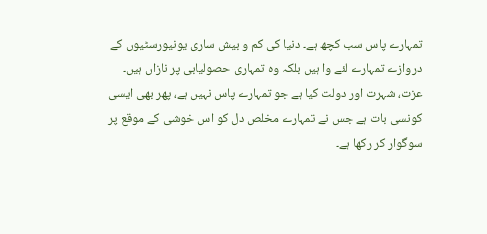تمہارے پاس سب کچھ ہے۔ دنیا کی کم و بیش ساری یونیورسٹیوں کے دروازے تمہارے لئے وا ہیں بلکہ وہ تمہاری حصولیابی پر نازاں ہیں۔ عزت، شہرت اور دولت کیا ہے جو تمہارے پاس نہیں ہے، پھر بھی ایسی کونسی بات ہے جس نے تمہارے مخلص دل کو اس خوشی کے موقع پر سوگوار کر رکھا ہے۔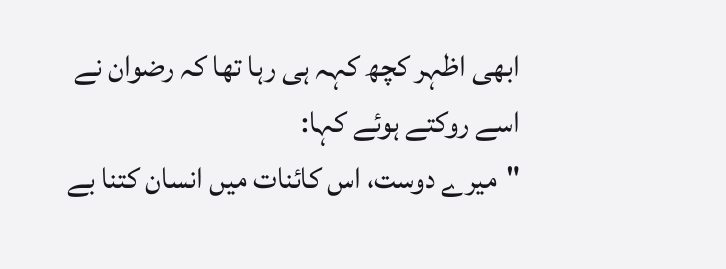ابھی اظہر کچھ کہہ ہی رہا تھا کہ رضوان نے اسے روکتے ہوئے کہا:
"میرے دوست، اس کائنات میں انسان کتنا بے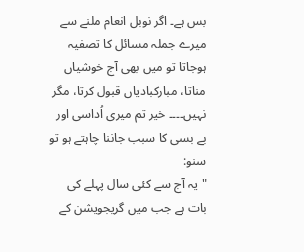بس ہے۔ اگر نوبل انعام ملنے سے میرے جملہ مسائل کا تصفیہ ہوجاتا تو میں بھی آج خوشیاں مناتا، مبارکبادیاں قبول کرتا، مگر نہیں۔۔۔۔ خیر تم میری اُداسی اور بے بسی کا سبب جاننا چاہتے ہو تو سنو:
"یہ آج سے کئی سال پہلے کی بات ہے جب میں گریجویشن کے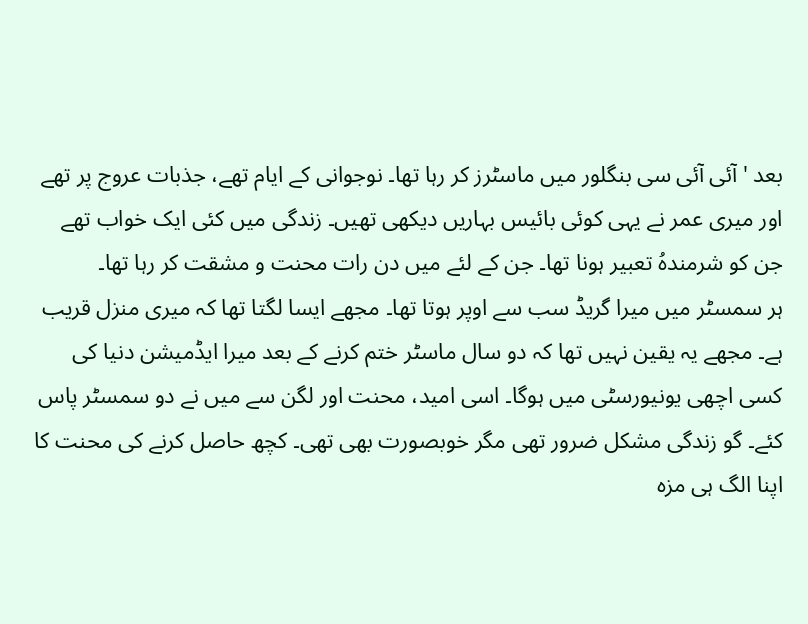بعد 'آئی آئی سی بنگلور میں ماسٹرز کر رہا تھا۔ نوجوانی کے ایام تھے، جذبات عروج پر تھے اور میری عمر نے یہی کوئی بائیس بہاریں دیکھی تھیں۔ زندگی میں کئی ایک خواب تھے جن کو شرمندہُ تعبیر ہونا تھا۔ جن کے لئے میں دن رات محنت و مشقت کر رہا تھا۔
ہر سمسٹر میں میرا گریڈ سب سے اوپر ہوتا تھا۔ مجھے ایسا لگتا تھا کہ میری منزل قریب ہے۔ مجھے یہ یقین نہیں تھا کہ دو سال ماسٹر ختم کرنے کے بعد میرا ایڈمیشن دنیا کی کسی اچھی یونیورسٹی میں ہوگا۔ اسی امید، محنت اور لگن سے میں نے دو سمسٹر پاس کئے۔ گو زندگی مشکل ضرور تھی مگر خوبصورت بھی تھی۔ کچھ حاصل کرنے کی محنت کا اپنا الگ ہی مزہ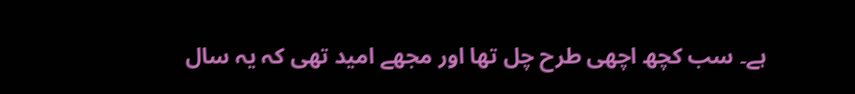ہے۔ سب کچھ اچھی طرح چل تھا اور مجھے امید تھی کہ یہ سال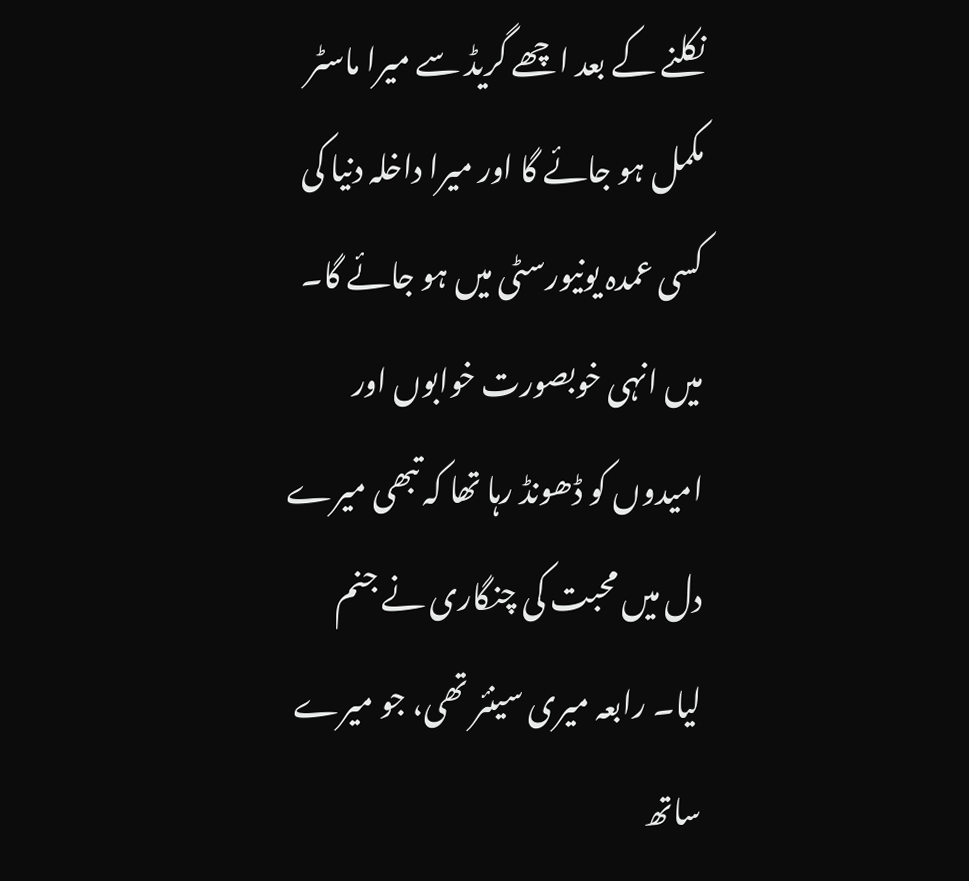نکلنے کے بعد اچھے گریڈ سے میرا ماسٹر مکمل ہو جائے گا اور میرا داخلہ دنیا کی کسی عمدہ یونیورسٹی میں ہو جائے گا۔
میں انہی خوبصورت خوابوں اور امیدوں کو ڈھونڈ رہا تھا کہ تبھی میرے دل میں محبت کی چنگاری نے جنم لیا۔ رابعہ میری سینئر تھی، جو میرے ساتھ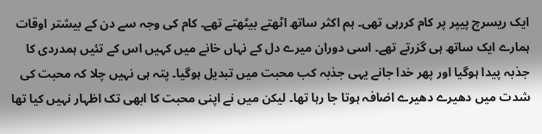ایک ریسرچ پیپر پر کام کررہی تھی۔ ہم اکثر ساتھ اٹھتے بیٹھتے تھے۔ کام کی وجہ سے دن کے بیشتر اوقات ہمارے ایک ساتھ ہی گزرتے تھے۔ اسی دوران میرے دل کے نہاں خانے میں کہیں اس کے تئیں ہمدردی کا جذبہ پیدا ہوگیا اور پھر خدا جانے یہی جذبہ کب محبت میں تبدیل ہوگیا۔ پتہ ہی نہیں چلا کہ محبت کی شدت میں دھیرے دھیرے اضافہ ہوتا جا رہا تھا۔ لیکن میں نے اپنی محبت کا ابھی تک اظہار نہیں کیا تھا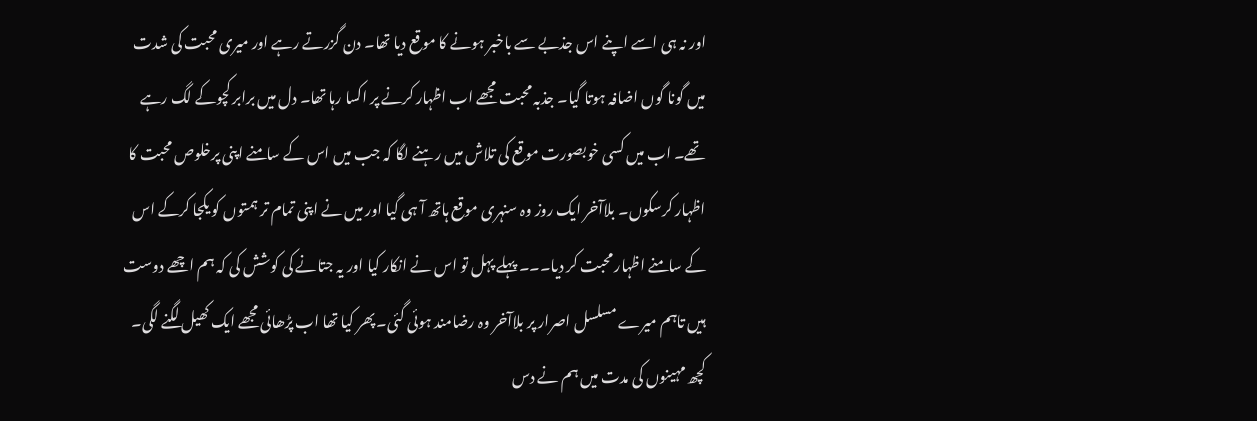اور نہ ہی اسے اپنے اس جذبے سے باخبر ہونے کا موقع دیا تھا۔ دن گزرتے رہے اور میری محبت کی شدت میں گونا گوں اضافہ ہوتا گیا۔ جذبہ محبت مجھے اب اظہار کرنے پر اکسا رہا تھا۔ دل میں برابر کچوکے لگ رہے تھے۔ اب میں کسی خوبصورت موقع کی تلاش میں رہنے لگا کہ جب میں اس کے سامنے اپنی پرخلوص محبت کا اظہار کرسکوں۔ بلاآخر ایک روز وہ سنہری موقع ہاتھ آ ہی گیا اور میں نے اپنی تمام تر ہمتوں کو یکجا کرکے اس کے سامنے اظہار محبت کر دیا۔۔۔ پہلے پہل تو اس نے انکار کیا اور یہ جتانے کی کوشش کی کہ ہم اچھے دوست ہیں تاہم میرے مسلسل اصرار پر بلاآخر وہ رضامند ہوئی گئی۔ پھر کیا تھا اب پڑھائی مجھے ایک کھیل لگنے لگی۔ کچھ مہینوں کی مدت میں ہم نے دس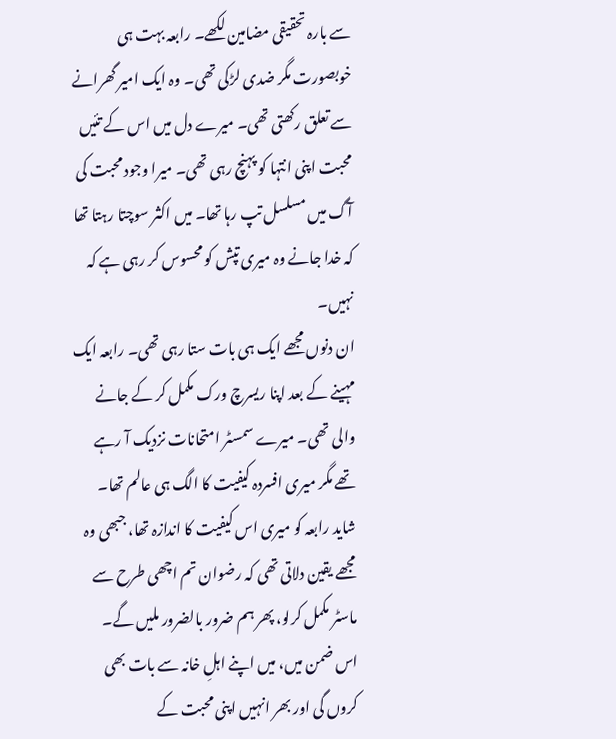سے بارہ تحقیقی مضامین لکھے۔ رابعہ بہت ہی خوبصورت مگر ضدی لڑکی تھی۔ وہ ایک امیر گھرانے سے تعلق رکھتی تھی۔ میرے دل میں اس کے تئیں محبت اپنی انتہا کو پہنچ رہی تھی۔ میرا وجود محبت کی آگ میں مسلسل تپ رہا تھا۔ میں اکثر سوچتا رہتا تھا کہ خدا جانے وہ میری تپش کو محسوس کر رہی ہے کہ نہیں۔
ان دنوں مجھے ایک ہی بات ستا رہی تھی۔ رابعہ ایک مہینے کے بعد اپنا ریسرچ ورک مکمل کر کے جانے والی تھی۔ میرے سمسٹر امتحانات نزدیک آ رہے تھے مگر میری افسردہ کیفیت کا الگ ہی عالم تھا۔ شاید رابعہ کو میری اس کیفیت کا اندازہ تھا، جبھی وہ مجھے یقین دلاتی تھی کہ رضوان تم اچھی طرح سے ماسٹر مکمل کرلو، پھر ہم ضرور بالضرور ملیں گے۔ اس ضمن میں، میں اپنے اہلِ خانہ سے بات بھی کروں گی اور بھر انہیں اپنی محبت کے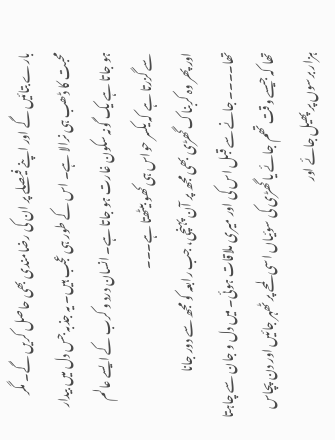بارے بتائیں گے اور اپنے فیصلے پر ان کی رضامندی بھی حاصل کریں گے۔ مگر محبت کا ڈھب ہی نرالا ہے۔ اس کے طور ہی عجب ہیں۔ یہ جذبہ جس دل میں بیدار ہو جاتا ہے یک گونہ سکون غارت ہو جاتا ہے۔ انسان درد و کرب کے ایسے عالم سے گزرتا ہے کہ یکسر حواس ہی کھو بیٹھتا ہے۔۔۔
اور پھر وہ کربناک گھڑی بھی مجھ پر آن پہنچی، جب رابعہ کو مجھ سے دور جانا تھا۔۔۔۔ جانے سے قبل اس کی اور میری ملاقات ہوئی۔ میں دل و جان سے چاہتا تھا کہ جیسے وقت تھم جائے یا گھڑی کی سوئیاں اسی لمحے پر ٹھہر جائیں اور دن پچاس ہزار برسوں پر پھیل جائے اور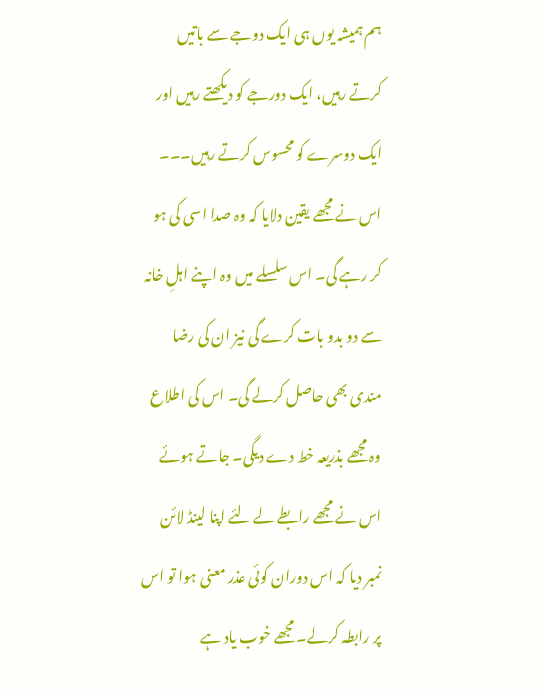ہم ہمیشہ یوں ہی ایک دوجے سے باتیں کرتے رہیں، ایک دورجے کو دیکھتے رہیں اور ایک دوسرے کو محسوس کرتے رہیں۔۔۔
اس نے مجھے یقین دلایا کہ وہ صدا اسی کی ہو کر رہے گی۔ اس سلسلے میں وہ اپنے اہلِ خانہ سے دو بدو بات کرے گی نیز ان کی رضا مندی بھی حاصل کرلے گی۔ اس کی اطلاع وہ مجھے بذریعہ خط دے دیگی۔ جاتے ہوئے اس نے مجھے رابطے لے لئے اپنا لینڈ لائن نمبر دیا کہ اس دوران کوئی عذر معنی ہوا تو اس پر رابطہ کرلے۔ مجھے خوب یاد ہے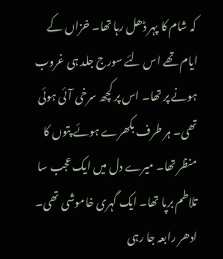کہ شام کا پہر ڈھل رہا تھا۔ خزاں کے ایام تھے اس لئے سورج جلد ہی غروب ہونے پر تھا۔ اس پر کچھ سرخی آئی ہوئی تھی۔ ہر طرف بکھرے ہوئے پتوں کا منظر تھا۔ میرے دل میں ایک عجب سا تلاطم برپا تھا۔ ایک گہری خاموشی تھی۔ ادھر رابعہ جا رہی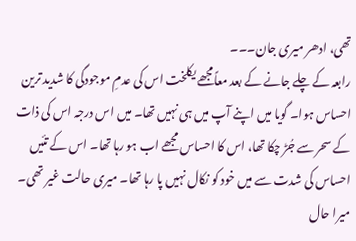تھی، ادھر میری جان۔۔۔
رابعہ کے چلے جانے کے بعد معاًمجھے یکلخت اس کی عدمِ موجودگی کا شدید ترین احساس ہوا۔ گویا میں اپنے آپ میں ہی نہیں تھا۔ میں اس درجہ اس کی ذات کے سحر سے جُڑ چکا تھا، اس کا احساس مجھے اب ہو رہا تھا۔ اس کے تئیں احساس کی شدت سے میں خود کو نکال نہیں پا رہا تھا۔ میری حالت غیر تھی۔ میرا حال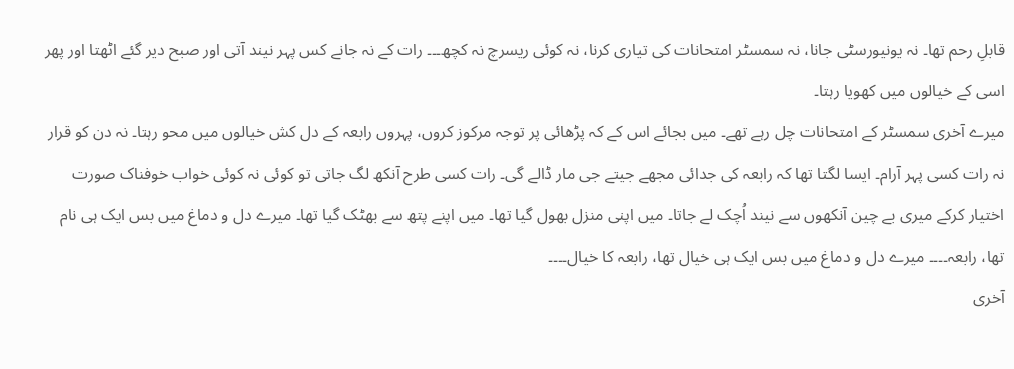قابلِ رحم تھا۔ نہ یونیورسٹی جانا، نہ سمسٹر امتحانات کی تیاری کرنا، نہ کوئی ریسرچ نہ کچھ۔۔۔ رات کے نہ جانے کس پہر نیند آتی اور صبح دیر گئے اٹھتا اور پھر اسی کے خیالوں میں کھویا رہتا۔
میرے آخری سمسٹر کے امتحانات چل رہے تھے۔ میں بجائے اس کے کہ پڑھائی پر توجہ مرکوز کروں، پہروں رابعہ کے دل کش خیالوں میں محو رہتا۔ نہ دن کو قرار نہ رات کسی پہر آرام۔ ایسا لگتا تھا کہ رابعہ کی جدائی مجھے جیتے جی مار ڈالے گی۔ رات کسی طرح آنکھ لگ جاتی تو کوئی نہ کوئی خواب خوفناک صورت اختیار کرکے میری بے چین آنکھوں سے نیند اُچک لے جاتا۔ میں اپنی منزل بھول گیا تھا۔ میں اپنے پتھ سے بھٹک گیا تھا۔ میرے دل و دماغ میں بس ایک ہی نام تھا، رابعہ۔۔۔۔ میرے دل و دماغ میں بس ایک ہی خیال تھا، رابعہ کا خیال۔۔۔۔
آخری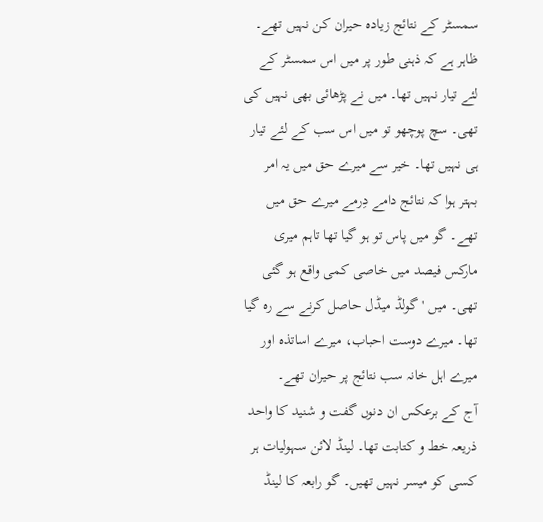سمسٹر کے نتائج زیادہ حیران کن نہیں تھے۔ ظاہر ہے کہ ذہنی طور پر میں اس سمسٹر کے لئے تیار نہیں تھا۔ میں نے پڑھائی بھی نہیں کی تھی۔ سچ پوچھو تو میں اس سب کے لئے تیار ہی نہیں تھا۔ خیر سے میرے حق میں یہ امر بہتر ہوا کہ نتائج دامے دِرمے میرے حق میں تھے۔ گو میں پاس تو ہو گیا تھا تاہم میری مارکس فیصد میں خاصی کمی واقع ہو گئی تھی۔ میں 'گولڈ میڈل حاصل کرنے سے رہ گیا تھا۔ میرے دوست احباب، میرے اساتذہ اور میرے اہل خانہ سب نتائج پر حیران تھے۔
آج کے برعکس ان دنوں گفت و شنید کا واحد ذریعہ خط و کتابت تھا۔ لینڈ لائن سہولیات ہر کسی کو میسر نہیں تھیں۔ گو رابعہ کا لینڈ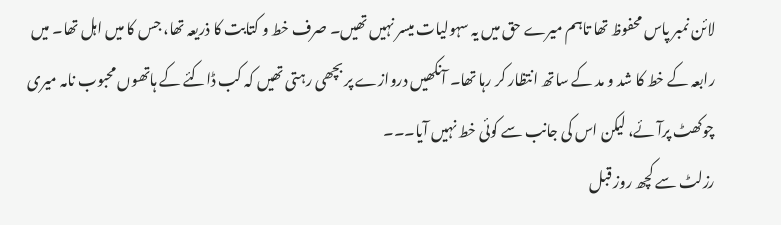لائن نمبر پاس محفوظ تھا تاہم میرے حق میں یہ سہولیات میسر نہیں تھیں۔ صرف خط و کتابت کا ذریعہ تھا، جس کا میں اہل تھا۔ میں رابعہ کے خط کا شد و مد کے ساتھ انتظار کر رہا تھا۔ آنکھیں دروازے پر بچھی رہتی تھیں کہ کب ڈاکئے کے ہاتھوں محبوب نامہ میری چوکھٹ پرآئے، لیکن اس کی جانب سے کوئی خط نہیں آیا۔۔۔
رزلٹ سے کچھ روز قبل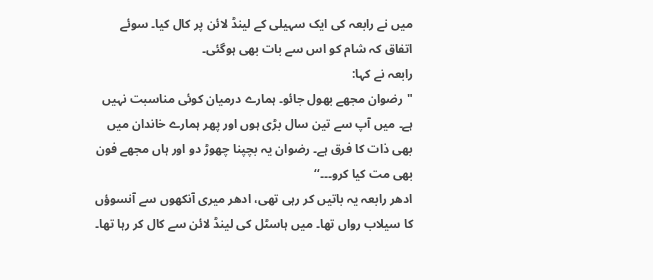میں نے رابعہ کی ایک سہیلی کے لینڈ لائن پر کال کیا۔ سوئے اتفاق کہ شام کو اس سے بات بھی ہوگئی۔
رابعہ نے کہا:
"رضوان مجھے بھول جائو۔ ہمارے درمیان کوئی مناسبت نہیں ہے۔ میں آپ سے تین سال بڑی ہوں اور پھر ہمارے خاندان میں بھی ذات کا فرق ہے۔ رضوان یہ بچپنا چھوڑ دو اور ہاں مجھے فون بھی مت کیا کرو۔۔۔‘‘
ادھر رابعہ یہ باتیں کر رہی تھی، ادھر میری آنکھوں سے آنسوؤں کا سیلاب رواں تھا۔ میں ہاسٹل کی لینڈ لائن سے کال کر رہا تھا۔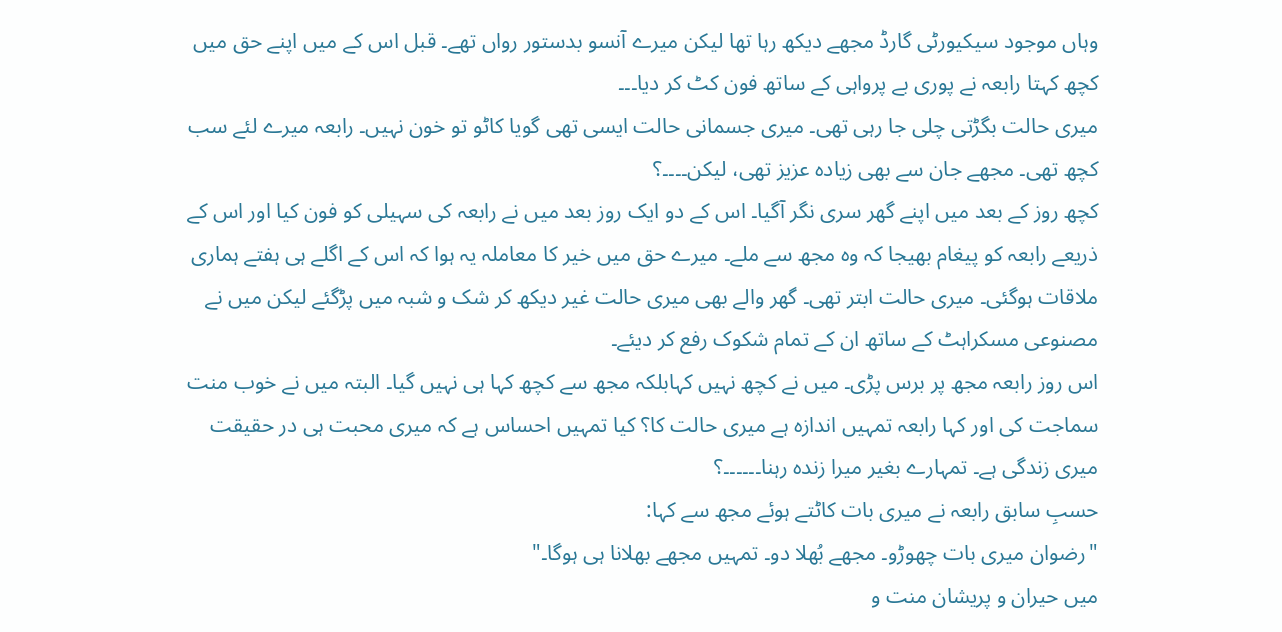وہاں موجود سیکیورٹی گارڈ مجھے دیکھ رہا تھا لیکن میرے آنسو بدستور رواں تھے۔ قبل اس کے میں اپنے حق میں کچھ کہتا رابعہ نے پوری بے پرواہی کے ساتھ فون کٹ کر دیا۔۔۔
میری حالت بگڑتی چلی جا رہی تھی۔ میری جسمانی حالت ایسی تھی گویا کاٹو تو خون نہیں۔ رابعہ میرے لئے سب کچھ تھی۔ مجھے جان سے بھی زیادہ عزیز تھی، لیکن۔۔۔۔؟
کچھ روز کے بعد میں اپنے گھر سری نگر آگیا۔ اس کے دو ایک روز بعد میں نے رابعہ کی سہیلی کو فون کیا اور اس کے ذریعے رابعہ کو پیغام بھیجا کہ وہ مجھ سے ملے۔ میرے حق میں خیر کا معاملہ یہ ہوا کہ اس کے اگلے ہی ہفتے ہماری ملاقات ہوگئی۔ میری حالت ابتر تھی۔ گھر والے بھی میری حالت غیر دیکھ کر شک و شبہ میں پڑگئے لیکن میں نے مصنوعی مسکراہٹ کے ساتھ ان کے تمام شکوک رفع کر دیئے۔
اس روز رابعہ مجھ پر برس پڑی۔ میں نے کچھ نہیں کہابلکہ مجھ سے کچھ کہا ہی نہیں گیا۔ البتہ میں نے خوب منت سماجت کی اور کہا رابعہ تمہیں اندازہ ہے میری حالت کا؟ کیا تمہیں احساس ہے کہ میری محبت ہی در حقیقت میری زندگی ہے۔ تمہارے بغیر میرا زندہ رہنا۔۔۔۔۔۔؟
حسبِ سابق رابعہ نے میری بات کاٹتے ہوئے مجھ سے کہا:
"رضوان میری بات چھوڑو۔ مجھے بُھلا دو۔ تمہیں مجھے بھلانا ہی ہوگا۔"
میں حیران و پریشان منت و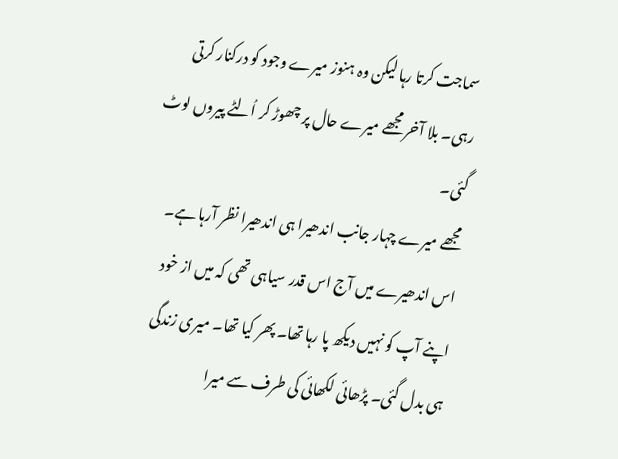سماجت کرتا رہا لیکن وہ ہنوز میرے وجود کو درکنار کرتی رہی۔ بلا آخر مجھے میرے حال پر چھوڑ کر اُلٹے پیروں لوٹ گئی۔
مجھے میرے چہار جانب اندھیرا ہی اندھیرا نظر آرہا ہے۔ اس اندھیرے میں آج اس قدر سیاہی تھی کہ میں از خود اپنے آپ کو نہیں دیکھ پا رہا تھا۔ پھر کیا تھا۔ میری زندگی ہی بدل گئی۔ پڑھائی لکھائی کی طرف سے میرا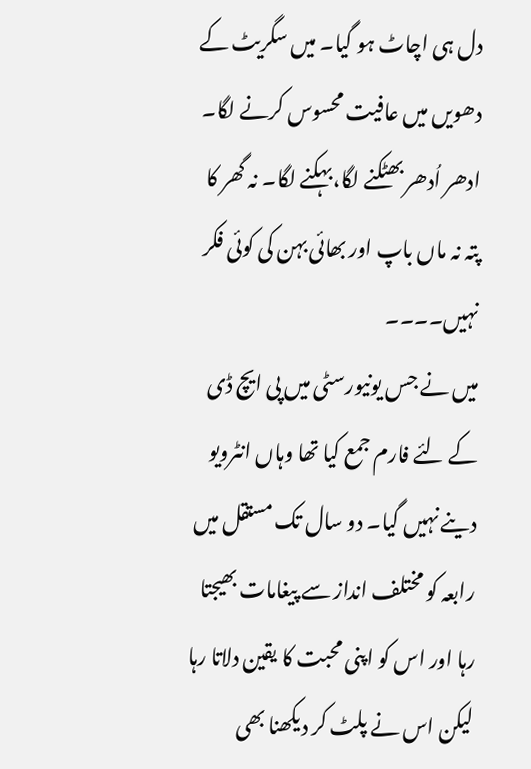دل ہی اچاٹ ہو گیا۔ میں سگریٹ کے دھویں میں عافیت محسوس کرنے لگا۔ ادھر اُدھر بھٹکنے لگا،بہکنے لگا۔ نہ گھر کا پتہ نہ ماں باپ اور بھائی بہن کی کوئی فکر نہیں۔۔۔۔
میں نے جس یونیورسٹی میں پی ایچ ڈی کے لئے فارم جمع کیا تھا وہاں انٹرویو دینے نہیں گیا۔ دو سال تک مستقل میں رابعہ کو مختلف انداز سے پیغامات بھیجتا رہا اور اس کو اپنی محبت کا یقین دلاتا رہا لیکن اس نے پلٹ کر دیکھنا بھی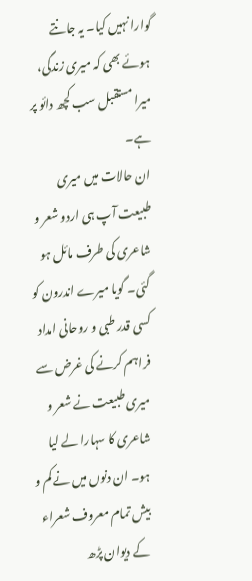گوارا نہیں کیا۔ یہ جانتے ہوئے بھی کہ میری زندگی، میرا مستقبل سب کچھ دائو پر ہے۔
ان حالات میں میری طبیعت آپ ہی اردو شعر و شاعری کی طرف مائل ہو گئی۔ گویا میرے اندرون کو کسی قدر طبی و روحانی امداد فراہم کرنے کی غرض سے میری طبیعت نے شعر و شاعری کا سہارا لے لیا ہو۔ ان دنوں میں نے کم و بیش تمام معروف شعراء کے دیوان پڑھ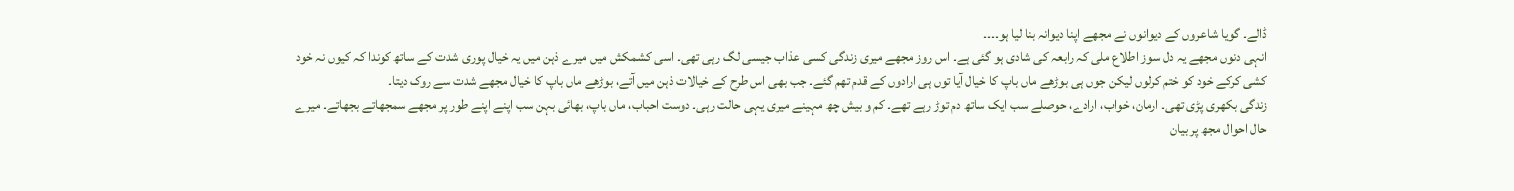ڈالے۔ گویا شاعروں کے دیوانوں نے مجھے اپنا دیوانہ بنا لیا ہو۔۔۔۔
انہی دنوں مجھے یہ دل سوز اطلاع ملی کہ رابعہ کی شادی ہو گئی ہے۔ اس روز مجھے میری زندگی کسی عذاب جیسی لگ رہی تھی۔ اسی کشمکش میں میرے ذہن میں یہ خیال پوری شدت کے ساتھ کوندا کہ کیوں نہ خود کشی کرکے خود کو ختم کرلوں لیکن جوں ہی بوڑھے ماں باپ کا خیال آیا توں ہی ارادوں کے قدم تھم گئے۔ جب بھی اس طرح کے خیالات ذہن میں آتے، بوڑھے ماں باپ کا خیال مجھے شدت سے روک دیتا۔
زندگی بکھری پڑی تھی۔ ارمان، خواب، ارادے، حوصلے سب ایک ساتھ دم توڑ رہے تھے۔ کم و بیش چھ مہینے میری یہی حالت رہی۔ دوست احباب، ماں باپ، بھائی بہن سب اپنے اپنے طور پر مجھے سمجھاتے بجھاتے۔ میرے حال احوال مجھ پر بیان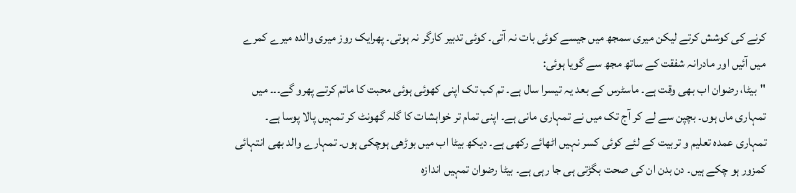کرنے کی کوشش کرتے لیکن میری سمجھ میں جیسے کوئی بات نہ آتی۔ کوئی تدبیر کارگر نہ ہوتی۔ پھرایک روز میری والدہ میرے کمرے میں آئیں اور مادرانہ شفقت کے ساتھ مجھ سے گویا ہوئی:
"بیٹا، رضوان اب بھی وقت ہے۔ ماسٹرس کے بعد یہ تیسرا سال ہے۔ تم کب تک اپنی کھوئی ہوئی محبت کا ماتم کرتے پھرو گے۔۔۔ میں تمہاری ماں ہوں۔ بچپن سے لے کر آج تک میں نے تمہاری مانی ہے۔ اپنی تمام تر خواہشات کا گلہ گھونٹ کر تمہیں پالا پوسا ہے۔ تمہاری عمدہ تعلیم و تربیت کے لئے کوئی کسر نہیں اٹھائے رکھی ہے۔ دیکھ بیٹا اب میں بوڑھی ہوچکی ہوں۔ تمہارے والد بھی انتہائی کمزور ہو چکے ہیں۔ دن بدن ان کی صحت بگڑتی ہی جا رہی ہے۔ بیٹا رضوان تمہیں اندازہ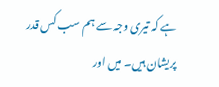ہے کہ تیری وجہ سے ہم سب کس قدر پریشان ہیں۔ میں اور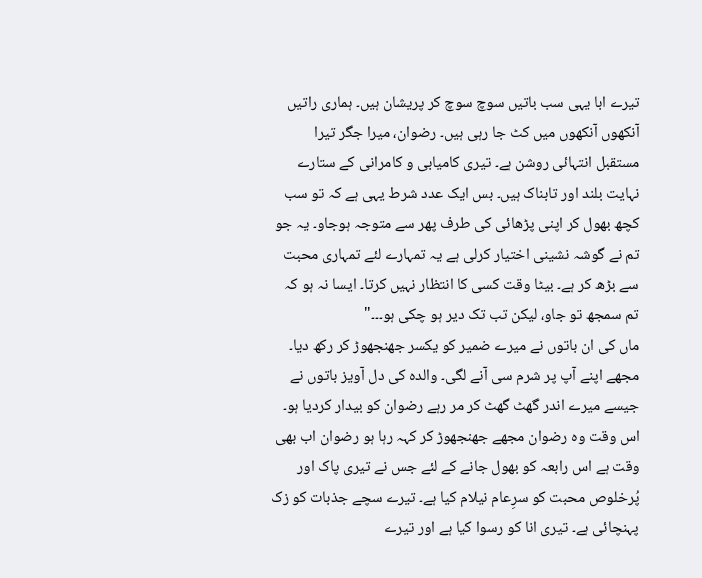تیرے ابا یہی سب باتیں سوچ سوچ کر پریشان ہیں۔ ہماری راتیں آنکھوں آنکھوں میں کٹ جا رہی ہیں۔ رضوان، میرا جگر تیرا مستقبل انتہائی روشن ہے۔ تیری کامیابی و کامرانی کے ستارے نہایت بلند اور تابناک ہیں۔ بس ایک عدد شرط یہی ہے کہ تو سب کچھ بھول کر اپنی پڑھائی کی طرف پھر سے متوجہ ہوجاو۔ یہ جو تم نے گوشہ نشینی اختیار کرلی ہے یہ تمہارے لئے تمہاری محبت سے بڑھ کر ہے۔ بیٹا وقت کسی کا انتظار نہیں کرتا۔ ایسا نہ ہو کہ تم سمجھ تو جاو، لیکن تب تک دیر ہو چکی ہو۔۔۔"
ماں کی ان باتوں نے میرے ضمیر کو یکسر جھنجھوڑ کر رکھ دیا۔ مجھے اپنے آپ پر شرم سی آنے لگی۔ والدہ کی دل آویز باتوں نے جیسے میرے اندر گھٹ گھٹ کر مر رہے رضوان کو بیدار کردیا ہو۔ اس وقت وہ رضوان مجھے جھنجھوڑ کر کہہ رہا ہو رضوان اب بھی وقت ہے اس رابعہ کو بھول جانے کے لئے جس نے تیری پاک اور پُرخلوص محبت کو سرِعام نیلام کیا ہے۔ تیرے سچے جذبات کو زک پہنچائی ہے۔ تیری انا کو رسوا کیا ہے اور تیرے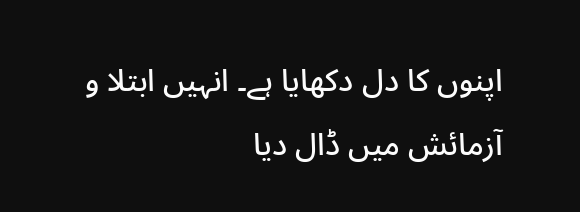اپنوں کا دل دکھایا ہے۔ انہیں ابتلا و آزمائش میں ڈال دیا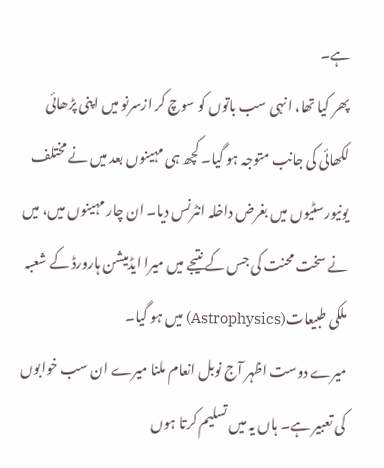ہے۔
پھر کیا تھا، انہی سب باتوں کو سوچ کر ازسرنو میں اپنی پڑھائی لکھائی کی جانب متوجہ ہو گیا۔ کچھ ہی مہینوں بعد میں نے مختلف یونیورسٹیوں میں بغرض داخلہ انٹرنس دیا۔ ان چار مہینوں میں، میں نے سخت محنت کی جس کے نتیجے میں میرا ایڈمیشن ہارورڈ کے شعبہ ملکی طبیعات(Astrophysics) میں ہو گیا۔
میرے دوست اظہر آج نوبل انعام ملنا میرے ان سب خوابوں کی تعبیر ہے۔ ہاں یہ میں تسلیم کرتا ہوں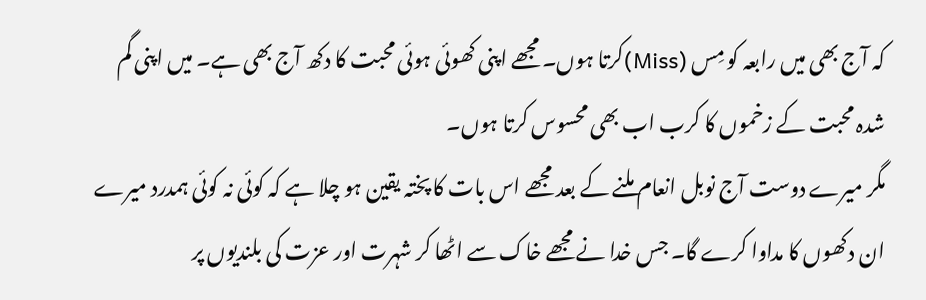کہ آج بھی میں رابعہ کو مِس (Miss)کرتا ہوں۔ مجھے اپنی کھوئی ہوئی محبت کا دکھ آج بھی ہے۔ میں اپنی گم شدہ محبت کے زخموں کا کرب اب بھی محسوس کرتا ہوں۔
مگر میرے دوست آج نوبل انعام ملنے کے بعد مجھے اس بات کا پختہ یقین ہو چلا ہے کہ کوئی نہ کوئی ہمدرد میرے ان دکھوں کا مداوا کرے گا۔ جس خدا نے مجھے خاک سے اٹھا کر شہرت اور عزت کی بلندیوں پر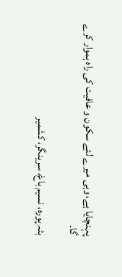پہنچایا ہے، وہی میرے لئے سکون و عافیت کی راہ ہموار کرے گا۔

بٹہ پورہ، نسیم باغ، سرینگر، کشمیر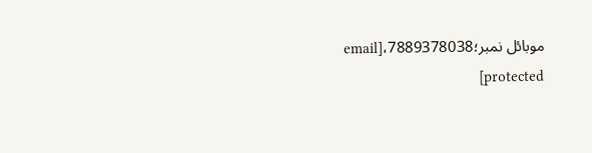موبائل نمبر؛7889378038،[email protected]